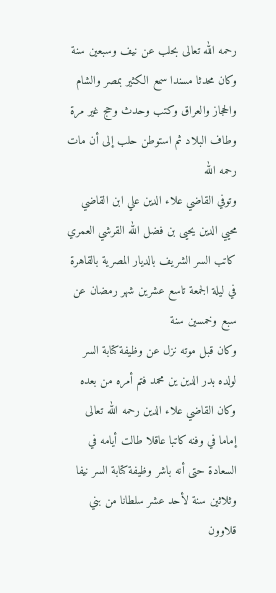رحمه الله تعالى بحلب عن نيف وسبعين سنة
وكان محدثا مسندا سمع الكثير بمصر والشام والحجاز والعراق وكتب وحدث وحج غير مرة وطاف البلاد ثم استوطن حلب إلى أن مات
رحمه الله
وتوفي القاضي علاء الدين علي ابن القاضي محيي الدين يحيى بن فضل الله القرشي العمري كاتب السر الشريف بالديار المصرية بالقاهرة في ليلة الجمعة تاسع عشرين شهر رمضان عن سبع وخمسين سنة
وكان قبل موته نزل عن وظيفة كتابة السر لولده بدر الدين ين محمد فتم أمره من بعده
وكان القاضي علاء الدين رحمه الله تعالى إماما في وفنه كاتبا عاقلا طالت أيامه في السعادة حتى أنه باشر وظيفة كتابة السر نيفا وثلاثين سنة لأحد عشر سلطانا من بني قلاوون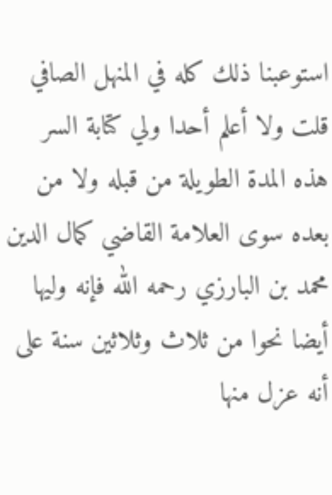استوعبنا ذلك كله في المنهل الصافي
قلت ولا أعلم أحدا ولي كتابة السر هذه المدة الطويلة من قبله ولا من بعده سوى العلامة القاضي كمال الدين محمد بن البارزي رحمه الله فإنه وليها أيضا نحوا من ثلاث وثلاثين سنة على أنه عزل منها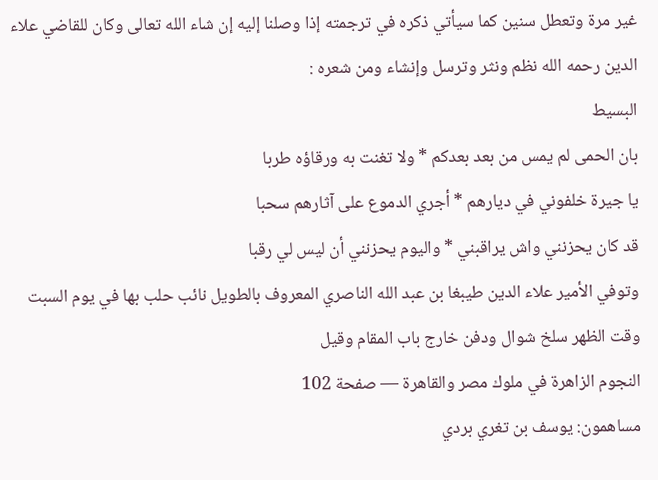غير مرة وتعطل سنين كما سيأتي ذكره في ترجمته إذا وصلنا إليه إن شاء الله تعالى وكان للقاضي علاء الدين رحمه الله نظم ونثر وترسل وإنشاء ومن شعره :
البسيط
بان الحمى لم يمس من بعد بعدكم * ولا تغنت به ورقاؤه طربا
يا جيرة خلفوني في ديارهم * أجري الدموع على آثارهم سحبا
قد كان يحزنني واش يراقبني * واليوم يحزنني أن ليس لي رقبا
وتوفي الأمير علاء الدين طيبغا بن عبد الله الناصري المعروف بالطويل نائب حلب بها في يوم السبت وقت الظهر سلخ شوال ودفن خارج باب المقام وقيل
النجوم الزاهرة في ملوك مصر والقاهرة — صفحة 102
مساهمون: يوسف بن تغري بردي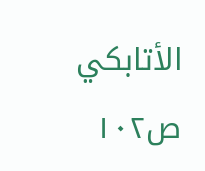الأتابكي
ص١٠٢